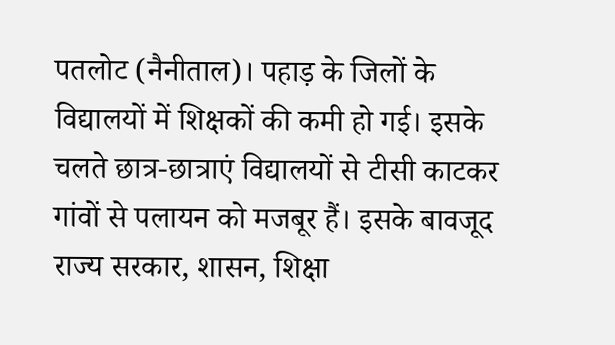पतलोट (नैनीताल)। पहाड़ के जिलों के विद्यालयों में शिक्षकों की कमी हो गई। इसके चलते छात्र-छात्राएं विद्यालयों से टीसी काटकर गांवों से पलायन को मजबूर हैं। इसके बावजूद राज्य सरकार, शासन, शिक्षा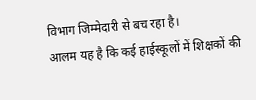विभाग जिम्मेदारी से बच रहा है।
आलम यह है कि कई हाईस्कूलों में शिक्षकों की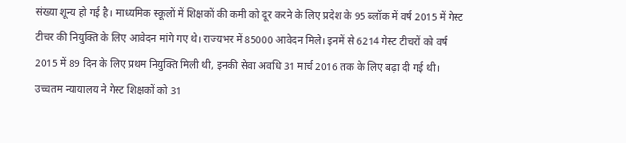संख्या शून्य हो गई है। माध्यमिक स्कूलों में शिक्षकों की कमी को दूर करने के लिए प्रदेश के 95 ब्लॉक में वर्ष 2015 में गेस्ट टीचर की नियुक्ति के लिए आवेदन मांगे गए थे। राज्यभर में 85000 आवेदन मिले। इनमें से 6214 गेस्ट टीचरों को वर्ष 2015 में 89 दिन के लिए प्रथम नियुक्ति मिली थी, इनकी सेवा अवधि 31 मार्च 2016 तक के लिए बढ़ा दी गई थी। उच्चतम न्यायालय ने गेस्ट शिक्षकों को 31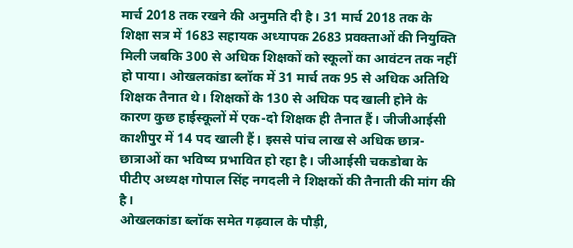मार्च 2018 तक रखने की अनुमति दी है। 31 मार्च 2018 तक के शिक्षा सत्र में 1683 सहायक अध्यापक 2683 प्रवक्ताओं की नियुक्ति मिली जबकि 300 से अधिक शिक्षकों को स्कूलों का आवंटन तक नहीं हो पाया। ओखलकांडा ब्लॉक में 31 मार्च तक 95 से अधिक अतिथि शिक्षक तैनात थे। शिक्षकों के 130 से अधिक पद खाली होने के कारण कुछ हाईस्कूलों में एक-दो शिक्षक ही तैनात हैं। जीजीआईसी काशीपुर में 14 पद खाली हैं। इससे पांच लाख से अधिक छात्र-छात्राओं का भविष्य प्रभावित हो रहा है। जीआईसी चकडोबा के पीटीए अध्यक्ष गोपाल सिंह नगदली ने शिक्षकों की तैनाती की मांग की है।
ओखलकांडा ब्लॉक समेत गढ़वाल के पौड़ी,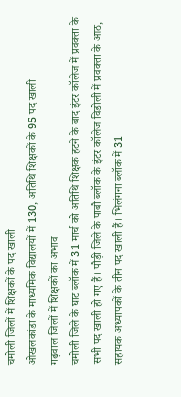चमोली जिलों में शिक्षकों के पद खाली
ओखलकांडा के माध्यमिक विद्यालयों में 130, अतिथि शिक्षकों के 95 पद खाली
गढ़वाल जिलों में शिक्षकों का अभाव
चमोली जिले के घाट ब्लॉक में 31 मार्च को अतिथि शिक्षक हटने के बाद इंटर कॉलेज में प्रवक्ता के सभी पद खाली हो गए हैं। पौड़ी जिले के पाबौ ब्लॉक के इंटर कॉलेज विडोली में प्रवक्ता के आठ, सहायक अध्यापकों के तीन पद खाली हैं। भिलंगना ब्लॉक में 31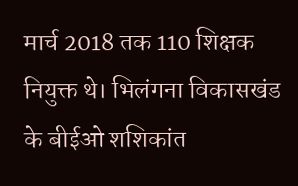मार्च 2018 तक 110 शिक्षक नियुक्त थे। भिलंगना विकासखंड के बीईओ शशिकांत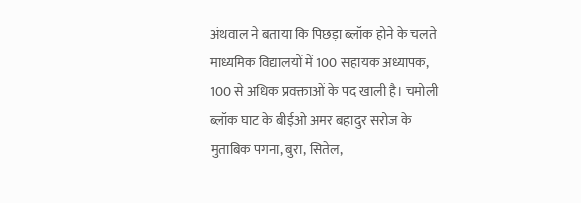अंथवाल ने बताया कि पिछड़ा ब्लॉक होने के चलते माध्यमिक विद्यालयों में 100 सहायक अध्यापक, 100 से अधिक प्रवक्ताओं के पद खाली है। चमोली ब्लॉक घाट के बीईओ अमर बहादुर सरोज के मुताबिक पगना, बुरा, सितेल,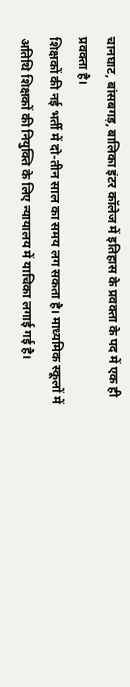चानघाट, बांसबगड़, बालिका इंटर कॉलेज में इतिहास के प्रवक्ता के पद में एक ही प्रवक्ता है।
शिक्षकों की नई भर्ती में दो-तीन साल का समय लग सकता है। माध्यमिक स्कूलों में अतिथि शिक्षकों की नियुक्ति के लिए न्यायालय में याचिका लगाई गई है।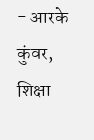- आरके कुंवर, शिक्षा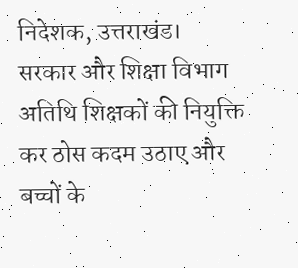निदेशक, उत्तराखंड।
सरकार और शिक्षा विभाग अतिथि शिक्षकों की नियुक्ति कर ठोस कदम उठाए और बच्चों के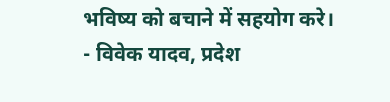भविष्य को बचाने में सहयोग करे।
- विवेक यादव, प्रदेश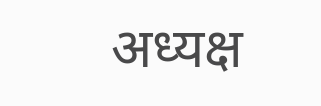अध्यक्ष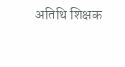अतिथि शिक्षक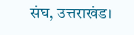संघ, उत्तराखंड।